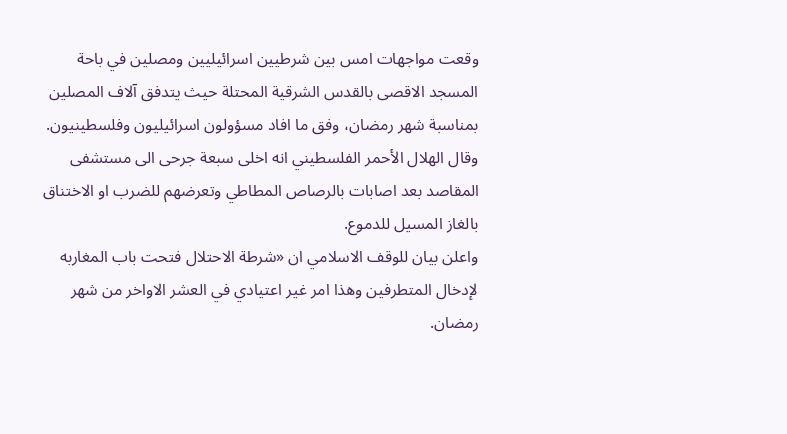وقعت مواجهات امس بين شرطيين اسرائيليين ومصلين في باحة المسجد الاقصى بالقدس الشرقية المحتلة حيث يتدفق آلاف المصلين بمناسبة شهر رمضان، وفق ما افاد مسؤولون اسرائيليون وفلسطينيون.
وقال الهلال الأحمر الفلسطيني انه اخلى سبعة جرحى الى مستشفى المقاصد بعد اصابات بالرصاص المطاطي وتعرضهم للضرب او الاختناق بالغاز المسيل للدموع.
واعلن بيان للوقف الاسلامي ان «شرطة الاحتلال فتحت باب المغاربه لإدخال المتطرفين وهذا امر غير اعتيادي في العشر الاواخر من شهر رمضان.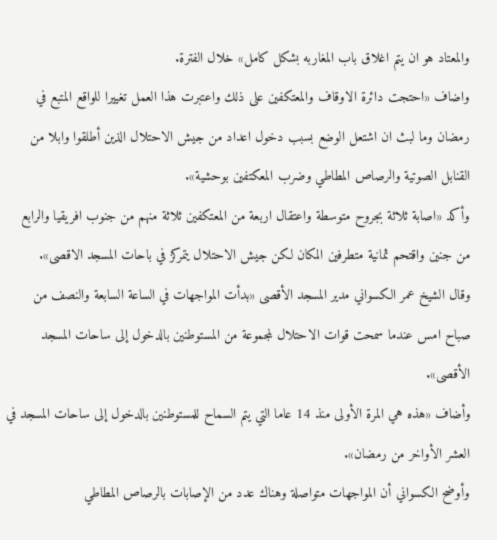والمعتاد هو ان يتم اغلاق باب المغاربه بشكل كامل» خلال الفترة.
واضاف «احتجت دائرة الاوقاف والمعتكفين على ذلك واعتبرت هذا العمل تغييرا للواقع المتبع في رمضان وما لبث ان اشتعل الوضع بسبب دخول اعداد من جيش الاحتلال الذين أطلقوا وابلا من القنابل الصوتية والرصاص المطاطي وضرب المعكتفين بوحشية».
وأكد «اصابة ثلاثة بجروح متوسطة واعتقال اربعة من المعتكفين ثلاثة منهم من جنوب افريقيا والرابع من جنين واقتحم ثمانية متطرفين المكان لكن جيش الاحتلال يتمركز في باحات المسجد الاقصى».
وقال الشيخ عمر الكسواني مدير المسجد الأقصى «بدأت المواجهات في الساعة السابعة والنصف من صباح امس عندما سمحت قوات الاحتلال لمجموعة من المستوطنين بالدخول إلى ساحات المسجد الأقصى».
وأضاف «هذه هي المرة الأولى منذ 14 عاما التي يتم السماح للمستوطنين بالدخول إلى ساحات المسجد في العشر الأواخر من رمضان».
وأوضح الكسواني أن المواجهات متواصلة وهناك عدد من الإصابات بالرصاص المطاطي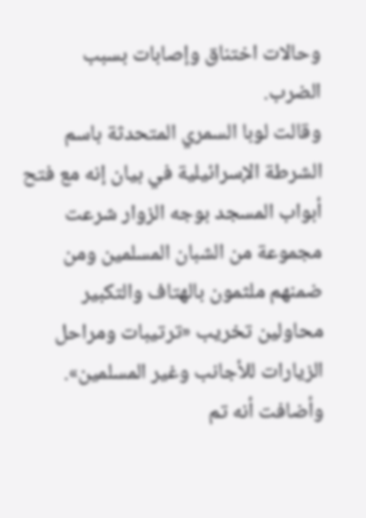وحالات اختناق وإصابات بسبب الضرب.
وقالت لوبا السمري المتحدثة باسم الشرطة الإسرائيلية في بيان إنه مع فتح أبواب المسجد بوجه الزوار شرعت مجموعة من الشبان المسلمين ومن ضمنهم ملثمون بالهتاف والتكبير محاولين تخريب «ترتيبات ومراحل الزيارات للأجانب وغير المسلمين».
وأضافت أنه تم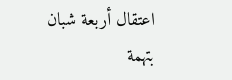اعتقال أربعة شبان بتهمة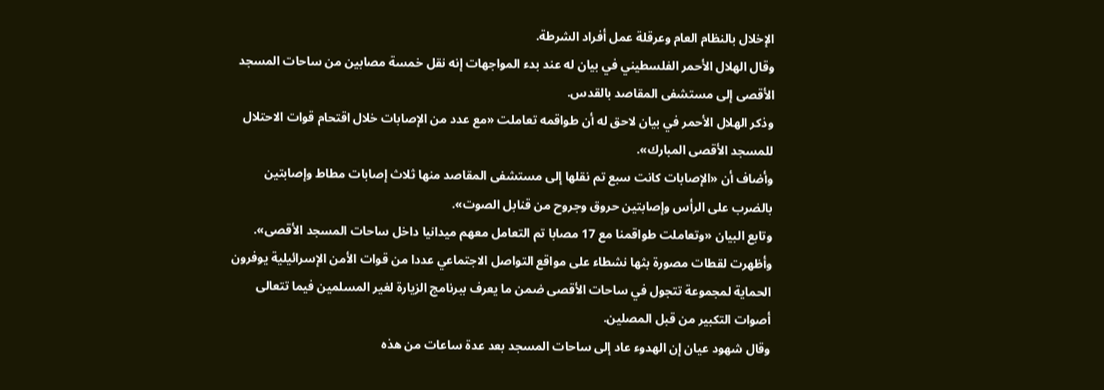الإخلال بالنظام العام وعرقلة عمل أفراد الشرطة.
وقال الهلال الأحمر الفلسطيني في بيان له عند بدء المواجهات إنه نقل خمسة مصابين من ساحات المسجد الأقصى إلى مستشفى المقاصد بالقدس.
وذكر الهلال الأحمر في بيان لاحق له أن طواقمه تعاملت «مع عدد من الإصابات خلال اقتحام قوات الاحتلال للمسجد الأقصى المبارك».
وأضاف أن «الإصابات كانت سبع تم نقلها إلى مستشفى المقاصد منها ثلاث إصابات مطاط وإصابتين بالضرب على الرأس وإصابتين حروق وجروح من قنابل الصوت».
وتابع البيان «وتعاملت طواقمنا مع 17 مصابا تم التعامل معهم ميدانيا داخل ساحات المسجد الأقصى».
وأظهرت لقطات مصورة بثها نشطاء على مواقع التواصل الاجتماعي عددا من قوات الأمن الإسرائيلية يوفرون الحماية لمجموعة تتجول في ساحات الأقصى ضمن ما يعرف ببرنامج الزيارة لغير المسلمين فيما تتعالى أصوات التكبير من قبل المصلين.
وقال شهود عيان إن الهدوء عاد إلى ساحات المسجد بعد عدة ساعات من هذه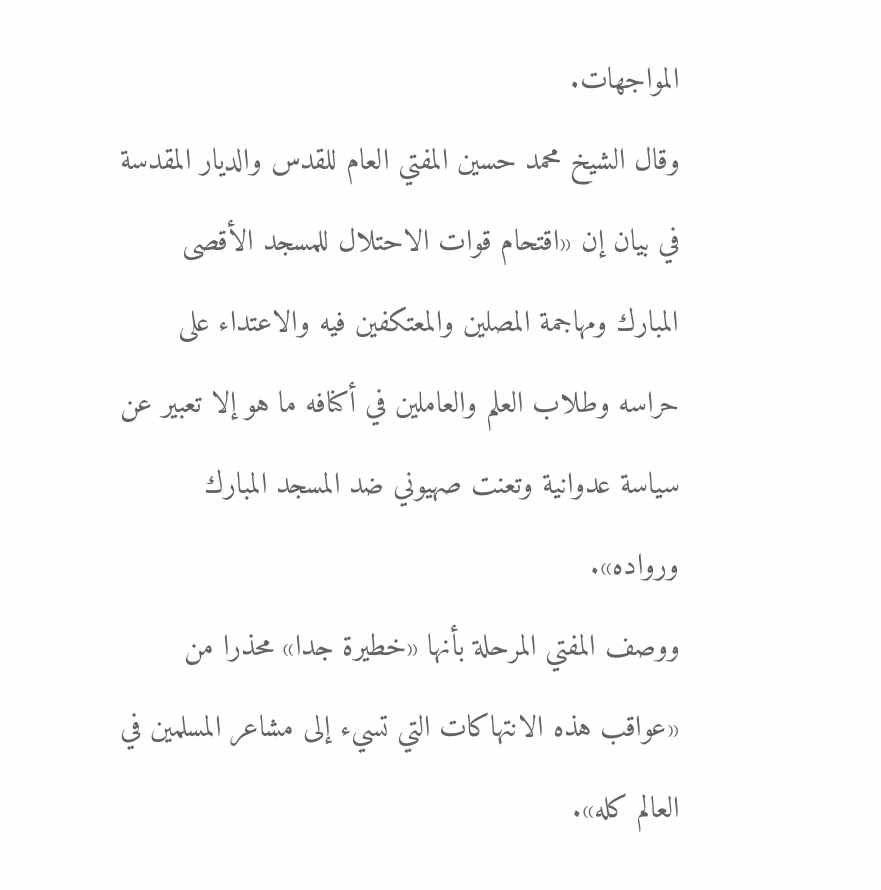المواجهات.
وقال الشيخ محمد حسين المفتي العام للقدس والديار المقدسة في بيان إن «اقتحام قوات الاحتلال للمسجد الأقصى المبارك ومهاجمة المصلين والمعتكفين فيه والاعتداء على حراسه وطلاب العلم والعاملين في أكنافه ما هو إلا تعبير عن سياسة عدوانية وتعنت صهيوني ضد المسجد المبارك ورواده».
ووصف المفتي المرحلة بأنها «خطيرة جدا» محذرا من «عواقب هذه الانتهاكات التي تسيء إلى مشاعر المسلمين في العالم كله».